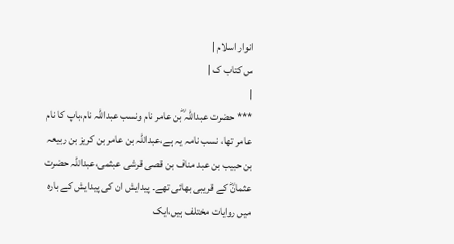انوار اسلام |
س کتاب ک |
|
*** حضرت عبداللہ ؓبن عامر نام ونسب عبداللہ نام،باپ کا نام عامر تھا، نسب نامہ یہ ہے،عبداللہ بن عامر بن کریز بن ربیعہ بن حبیب بن عبد مناف بن قصی قرشی عبثمی،عبداللہ حضرت عثمانؓ کے قریبی بھائی تھے۔ پیدایش ان کی پیدایش کے بارہ میں روایات مختلف ہیں،ایک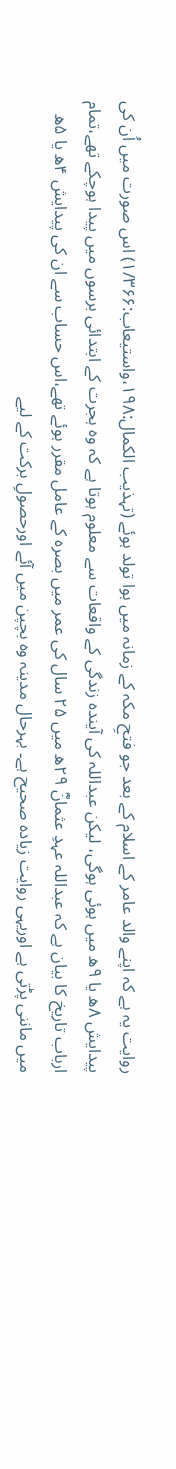روایت یہ ہے کہ اپنے والد عامر کے اسلام کے بعد جو فتحِ مکہ کے زمانہ میں ہوا تولد ہوئے (تہذیب الکمال:۱۹۸،واستیعاب:۱/۳۶۶) اس صورت میں اُن کی پیدایش ۸ھ یا ۹ھ میں ہوئی ہوگی، لیکن عبداللہ کی آیندہ زندگی کے واقعات سے معلوم ہوتا ہے کہ وہ ہجرت کے ابتدائی برسوں میں پیدا ہوچکے تھے،تمام ارباب تاریخ کا بیان ہے کہ عبداللہ عہدِ عثمانؓ ۲۹ھ میں ۲۵ سال کی عمر میں بصرہ کے عامل مقرر ہوئے تھے،اس حساب سے ان کی پیدایش ۴ھ یا ۵ھ میں ماننی پڑتی ہے اوریہی روایت زیادہ صحیح ہے۔ بہرحال مدینہ وہ بچپن میں آئے اورحصولِ برکت کے لیے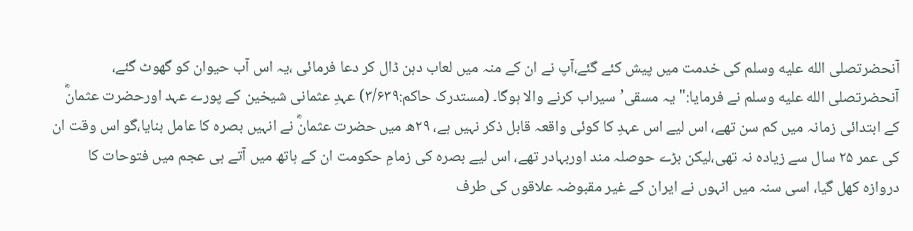آنحضرتصلى الله عليه وسلم کی خدمت میں پیش کئے گئے،آپ نے ان کے منہ میں لعاب دہن ڈال کر دعا فرمائی ،یہ اس آب حیوان کو گھوٹ گئے، آنحضرتصلى الله عليه وسلم نے فرمایا:"یہ مسقی’سیراب کرنے والا ہوگا۔ (مستدرک حاکم:۳/۶۳۹) عہدِ عثمانی شیخین کے پورے عہد اورحضرت عثمانؓ کے ابتدائی زمانہ میں کم سن تھے، اس لیے اس عہدِ کا کوئی واقعہ قابل ذکر نہیں ہے، ۲۹ھ میں حضرت عثمانؓ نے انہیں بصرہ کا عامل بنایا،گو اس وقت ان کی عمر ۲۵ سال سے زیادہ نہ تھی،لیکن بڑے حوصلہ مند اوربہادر تھے، اس لیے بصرہ کی زمامِ حکومت ان کے ہاتھ میں آتے ہی عجم میں فتوحات کا دروازہ کھل گیا، اسی سنہ میں انہوں نے ایران کے غیر مقبوضہ علاقوں کی طرف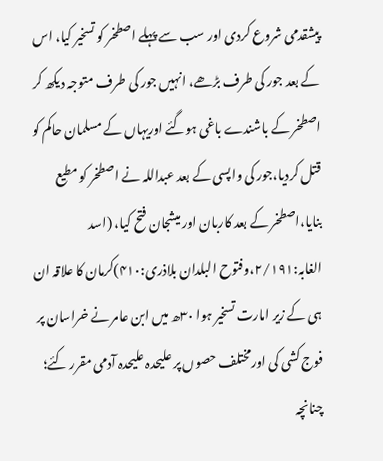پیشقدمی شروع کردی اور سب سے پہلے اصطخر کو تسخیر کیا، اس کے بعد جور کی طرف بڑھے، انہیں جور کی طرف متوجہ دیکھ کر اصطخر کے باشندے باغی ہوگئے اوریہاں کے مسلمان حاکم کو قتل کردیا،جور کی واپسی کے بعد عبداللہ نے اصطخر کو مطیع بنایا،اصطخر کے بعد کاربان اور میشجان فتح کیا، (اسد الغابہ:۲/۱۹۱،وفتوح البلدان بلاذری:۴۱۰)کرمان کا علاقہ ان ہی کے زیر امارت تسخیر ہوا ۳۰ھ میں ابن عامر نے خراسان پر فوج کشی کی اورمختلف حصوں پر علیحدہ علیحدہ آدمی مقرر کئے؛ چنانچہ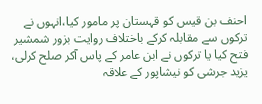احنف بن قیس کو قہستان پر مامور کیا،انہوں نے ترکوں سے مقابلہ کرکے باختلاف روایت بزور شمشیر فتح کیا یا ترکوں نے ابن عامر کے پاس آکر صلح کرلی، یزید جرشی کو نیشاپور کے علاقہ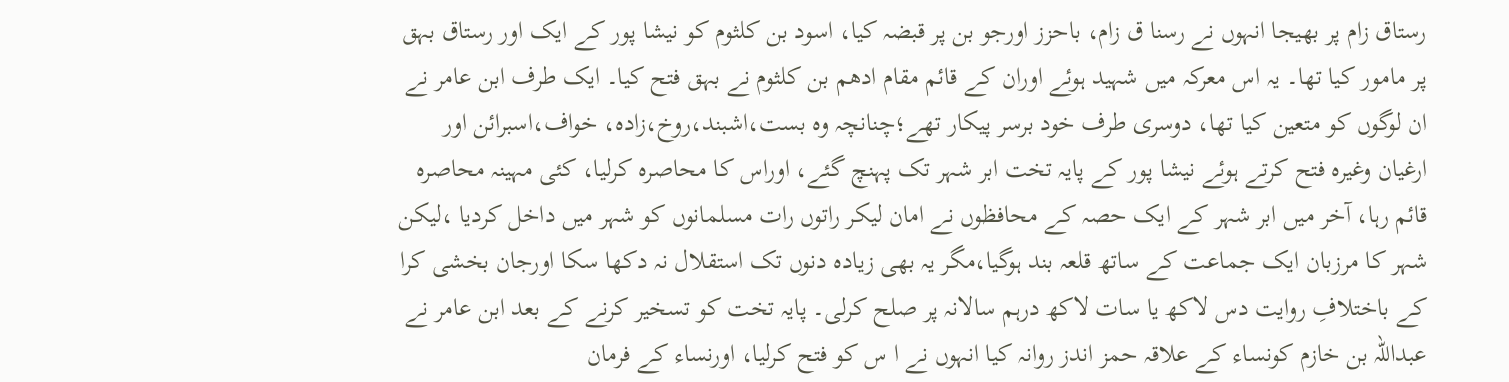رستاق زام پر بھیجا انہوں نے رسنا ق زام، باحزز اورجو بن پر قبضہ کیا، اسود بن کلثوم کو نیشا پور کے ایک اور رستاق بہق پر مامور کیا تھا۔ یہ اس معرکہ میں شہید ہوئے اوران کے قائم مقام ادھم بن کلثوم نے بہق فتح کیا۔ ایک طرف ابن عامر نے ان لوگوں کو متعین کیا تھا، دوسری طرف خود برسر پیکار تھے؛چنانچہ وہ بست،اشبند،روخ،زادہ، خواف،اسبرائن اور ارغیان وغیرہ فتح کرتے ہوئے نیشا پور کے پایہ تخت ابر شہر تک پہنچ گئے، اوراس کا محاصرہ کرلیا، کئی مہینہ محاصرہ قائم رہا، آخر میں ابر شہر کے ایک حصہ کے محافظوں نے امان لیکر راتوں رات مسلمانوں کو شہر میں داخل کردیا ،لیکن شہر کا مرزبان ایک جماعت کے ساتھ قلعہ بند ہوگیا،مگر یہ بھی زیادہ دنوں تک استقلال نہ دکھا سکا اورجان بخشی کرا کے باختلافِ روایت دس لاکھ یا سات لاکھ درہم سالانہ پر صلح کرلی۔ پایہ تخت کو تسخیر کرنے کے بعد ابن عامر نے عبداللہ بن خازم کونساء کے علاقہ حمز اندز روانہ کیا انہوں نے ا س کو فتح کرلیا، اورنساء کے فرمان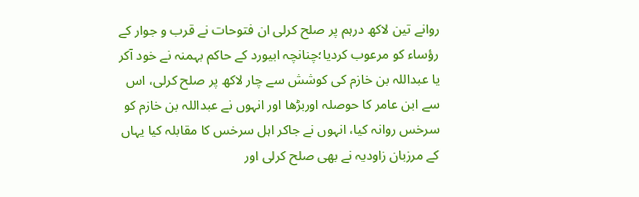روانے تین لاکھ درہم پر صلح کرلی ان فتوحات نے قرب و جوار کے رؤساء کو مرعوب کردیا؛چنانچہ ابیورد کے حاکم بہمنہ نے خود آکر یا عبداللہ بن خازم کی کوشش سے چار لاکھ پر صلح کرلی، اس سے ابن عامر کا حوصلہ اوربڑھا اور انہوں نے عبداللہ بن خازم کو سرخس روانہ کیا، انہوں نے جاکر اہل سرخس کا مقابلہ کیا یہاں کے مرزبان زاودیہ نے بھی صلح کرلی اور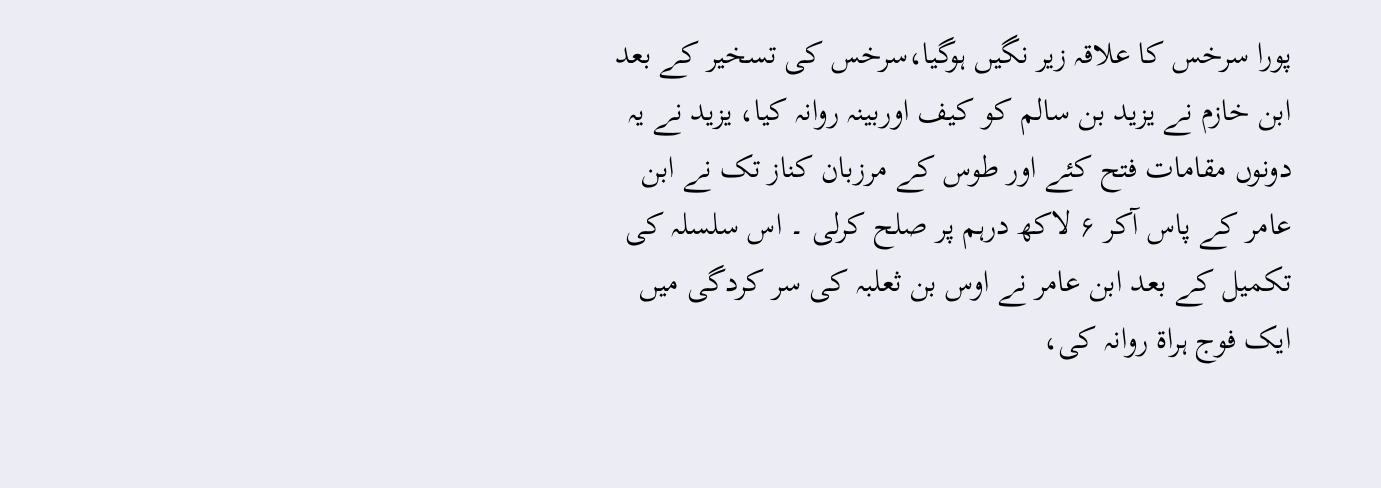پورا سرخس کا علاقہ زیر نگیں ہوگیا،سرخس کی تسخیر کے بعد ابن خازم نے یزید بن سالم کو کیف اوربینہ روانہ کیا، یزید نے یہ دونوں مقامات فتح کئے اور طوس کے مرزبان کناز تک نے ابن عامر کے پاس آکر ۶ لاکھ درہم پر صلح کرلی ۔ اس سلسلہ کی تکمیل کے بعد ابن عامر نے اوس بن ثعلبہ کی سر کردگی میں ایک فوج ہراۃ روانہ کی،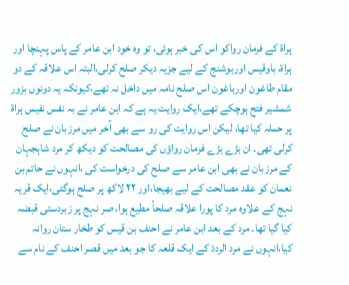ہراۃ کے فرمان رواکو اس کی خبر ہوئی، تو وہ خود ابن عامر کے پاس پہنچا اور ہراۃ، باوقیس اوربوشنج کے لیے جزیہ دیکر صلح کرلی،البتہ اس علاقہ کے دو مقام طاغون اورباغون اس صلح نامہ میں داخل نہ تھے،کیونکہ یہ دونوں بزور شمشیر فتح ہوچکے تھے،ایک روایت یہ ہے کہ ابن عامر نے بہ نفس نفیس ہراۃ پر حملہ کیا تھا، لیکن اس روایت کی رو سے بھی آخر میں مرزبان نے صلح کرلی تھی۔ ان بڑے بڑے فرمان رواؤں کی مصالحت کو دیکھ کر مرد شاہجہان کے مرزبان نے بھی ابن عامر سے صلح کی درخواست کی ،انہوں نے حاتم بن نعمان کو عقد مصالحت کے لیے بھیجا،اور ۲۲ لاکھ پر صلح ہوگئی،ایک قریہ نہج کے علاوہ مرد کا پورا علاقہ صلحاً مطیع ہوا، صر نہج پر زبردستی قبضہ کیا گیا تھا۔ مرد کے بعد ابن عامر نے احنف بن قیس کو طخار ستان روانہ کیا،انہوں نے مرد الردذ کے ایک قلعہ کا جو بعد میں قصر احنف کے نام سے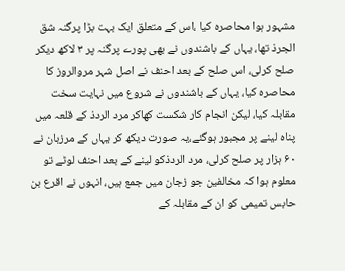مشہور ہوا محاصرہ کیا ،اس کے متعلق ایک بہت بڑا پرگنہ شق الجرذ تھا، یہاں کے باشندوں نے بھی پورے پرگنہ پر ۳ لاکھ دیکر صلح کرلی، اس صلح کے بعد احنف نے اصل شہر مروالروز کا محاصرہ کیا، یہاں کے باشندوں نے شروع میں نہایت سخت مقابلہ کیا، لیکن انجام کار شکست کھاکر مرد الردذ کے قلعہ میں پناہ لینے پر مجبور ہوگئے،یہ صورت دیکھ کر یہاں کے مرزبان نے ۶۰ ہزار پر صلح کرلی، مرد الردذکو لینے کے بعد احنف لوٹے تو معلوم ہوا کہ مخالفین جو زجان میں جمع ہیں، انہوں نے اقرع بن حابس تمیمی کو ان کے مقابلہ کے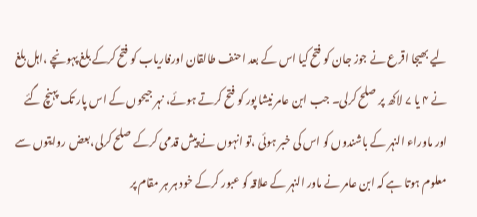لیے بھیجا اقرع نے جوز جان کو فتح کیا اس کے بعد احنف طالقان اورفاریاب کو فتح کرکے بلغ پہونچے ،اہل بلغ نے ۴ یا ۷ لاکھ پر صلح کرلی۔ جب ابن عامر نیشا پور کو فتح کرتے ہوئے، نہر جیحوں کے اس پار تک پہنچ گئے اور ماوراء النہر کے باشندوں کو اس کی خبر ہوئی ،تو انہوں نے پیش قدمی کرکے صلح کرلی،بعض روایتوں سے معلوم ہوتا ہے کہ ابن عامر نے ماور النہر کے علاقہ کو عبور کرکے خود ہر ہر مقام پر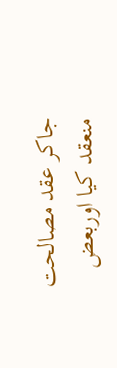جاکر عقد مصالحت منعقد کیا اوربعض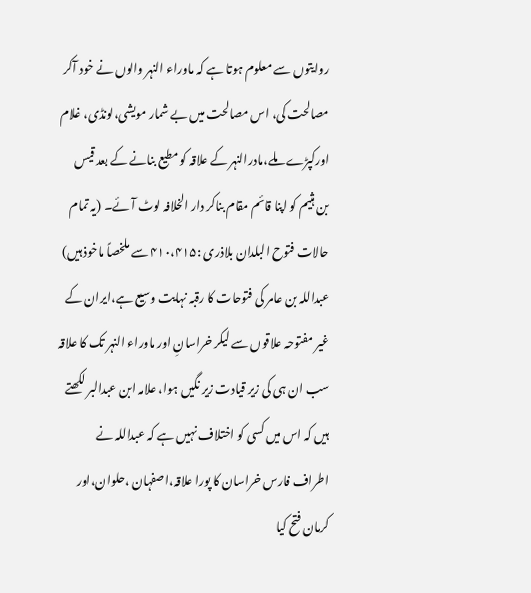روایتوں سے معلوم ہوتا ہے کہ ماوراء النہر والوں نے خود آکر مصالحت کی، اس مصالحت میں بے شمار مویشی،لونڈی، غلام اورکپڑے ملے،مادرالنہر کے علاقہ کو مطیع بنانے کے بعد قیس بن ہثیم کو اپنا قائم مقام بناکر دار الخلافہ لوٹ آئے۔ (یہ تمام حالات فتوح البلدان بلاذری :۴۱۰،۴۱۵ سے ملخصاً ماخوذ ہیں) عبداللہ بن عامر کی فتوحات کا رقبہ نہایت وسیع ہے،ایران کے غیر مفتوحہ علاقوں سے لیکر خراسانِ اور ماوراء النہر تک کا علاقہ سب ان ہی کی زیر قیادت زیر نگیں ہوا، علامہ ابن عبدالبر لکھتے ہیں کہ اس میں کسی کو اختلاف نہیں ہے کہ عبداللہ نے اطراف فارس خراسان کا پورا علاقہ،اصفہان ،حلوان،اور کرمان فتح کیا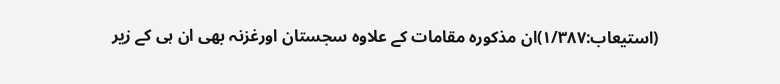(استیعاب:۱/۳۸۷)ان مذکورہ مقامات کے علاوہ سجستان اورغزنہ بھی ان ہی کے زیر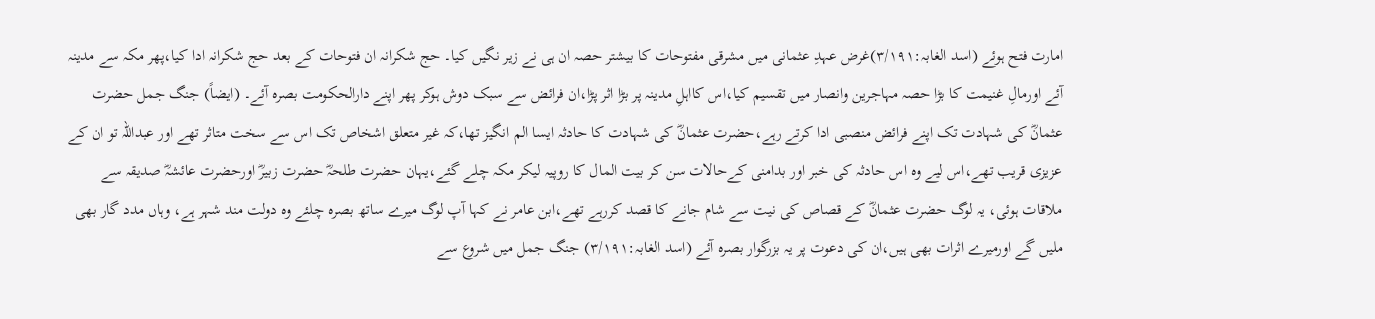امارت فتح ہوئے (اسد الغابہ:۳/۱۹۱)غرض عہدِ عثمانی میں مشرقی مفتوحات کا بیشتر حصہ ان ہی نے زیر نگیں کیا۔ حج شکرانہ ان فتوحات کے بعد حج شکرانہ ادا کیا،پھر مکہ سے مدینہ آئے اورمالِ غنیمت کا بڑا حصہ مہاجرین وانصار میں تقسیم کیا،اس کااہلِ مدینہ پر بڑا اثر پڑا،ان فرائض سے سبک دوش ہوکر پھر اپنے دارالحکومت بصرہ آئے۔ (ایضاً) جنگ جمل حضرت عثمانؓ کی شہادت تک اپنے فرائض منصبی ادا کرتے رہے،حضرت عثمانؓ کی شہادت کا حادثہ ایسا الم انگیز تھا،کہ غیر متعلق اشخاص تک اس سے سخت متاثر تھے اور عبداللہ تو ان کے عزیزی قریب تھے،اس لیے وہ اس حادثہ کی خبر اور بدامنی کےحالات سن کر بیت المال کا روپیہ لیکر مکہ چلے گئے،یہان حضرت طلحہؓ حضرت زبیرؓ اورحضرت عائشہؓ صدیقہ سے ملاقات ہوئی، یہ لوگ حضرت عثمانؓ کے قصاص کی نیت سے شام جانے کا قصد کررہے تھے،ابن عامر نے کہا آپ لوگ میرے ساتھ بصرہ چلئے وہ دولت مند شہر ہے، وہاں مدد گار بھی ملیں گے اورمیرے اثرات بھی ہیں،ان کی دعوت پر یہ بزرگوار بصرہ آئے (اسد الغابہ:۳/۱۹۱) جنگ جمل میں شروع سے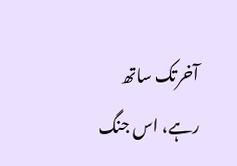آخرتک ساتھ رہے، اس جنگ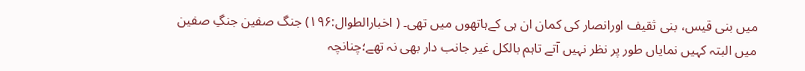میں بنی قیس، بنی ثقیف اورانصار کی کمان ان ہی کےہاتھوں میں تھی۔ ( اخبارالطوال:۱۹۶) جنگ صفین جنگِ صفین میں البتہ کہیں نمایاں طور پر نظر نہیں آتے تاہم بالکل غیر جانب دار بھی نہ تھے؛چنانچہ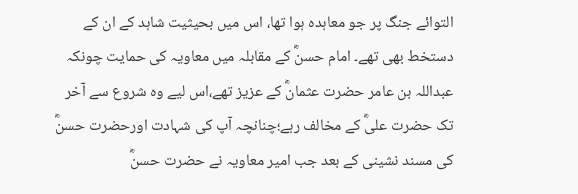التوائے جنگ پر جو معاہدہ ہوا تھا، اس میں بحیثیت شاہد کے ان کے دستخط بھی تھے۔ امام حسنؓ کے مقابلہ میں معاویہ کی حمایت چونکہ عبداللہ بن عامر حضرت عثمانؓ کے عزیز تھے،اس لیے وہ شروع سے آخر تک حضرت علیؓ کے مخالف رہے؛چنانچہ آپ کی شہادت اورحضرت حسنؓ کی مسند نشینی کے بعد جب امیر معاویہ نے حضرت حسنؓ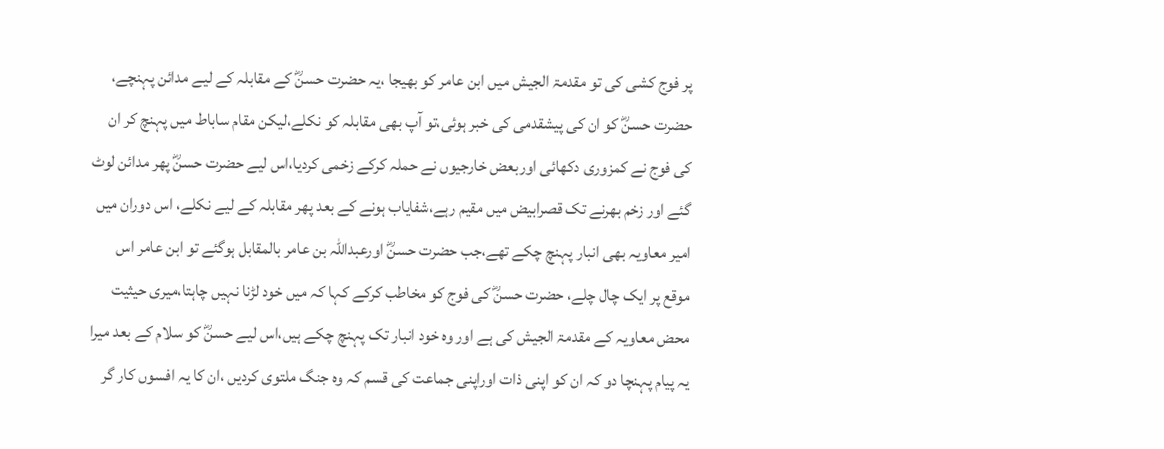پر فوج کشی کی تو مقدمۃ الجیش میں ابن عامر کو بھیجا ،یہ حضرت حسنؓ کے مقابلہ کے لیے مدائن پہنچے، حضرت حسنؓ کو ان کی پیشقدمی کی خبر ہوئی،تو آپ بھی مقابلہ کو نکلے،لیکن مقام ساباط میں پہنچ کر ان کی فوج نے کمزوری دکھائی اوربعض خارجیوں نے حملہ کرکے زخمی کردیا،اس لیے حضرت حسنؓ پھر مدائن لوٹ گئے اور زخم بھرنے تک قصرابیض میں مقیم رہے،شفایاب ہونے کے بعد پھر مقابلہ کے لیے نکلے، اس دوران میں امیر معاویہ بھی انبار پہنچ چکے تھے،جب حضرت حسنؓ اورعبداللہ بن عامر بالمقابل ہوگئے تو ابن عامر اس موقع پر ایک چال چلے، حضرت حسنؓ کی فوج کو مخاطب کرکے کہا کہ میں خود لڑنا نہیں چاہتا،میری حیثیت محض معاویہ کے مقدمۃ الجیش کی ہے اور وہ خود انبار تک پہنچ چکے ہیں،اس لیے حسنؓ کو سلام کے بعد میرا یہ پیام پہنچا دو کہ ان کو اپنی ذات اوراپنی جماعت کی قسم کہ وہ جنگ ملتوی کردیں ،ان کا یہ افسوں کار گر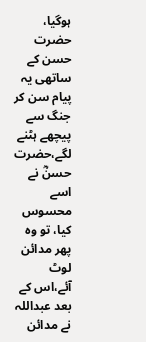ہوگیا، حضرت حسن کے ساتھی یہ پیام سن کر جنگ سے پیچھے ہٹنے لگے،حضرت حسنؓ نے اسے محسوس کیا، تو وہ پھر مدائن لوٹ آئے،اس کے بعد عبداللہ نے مدائن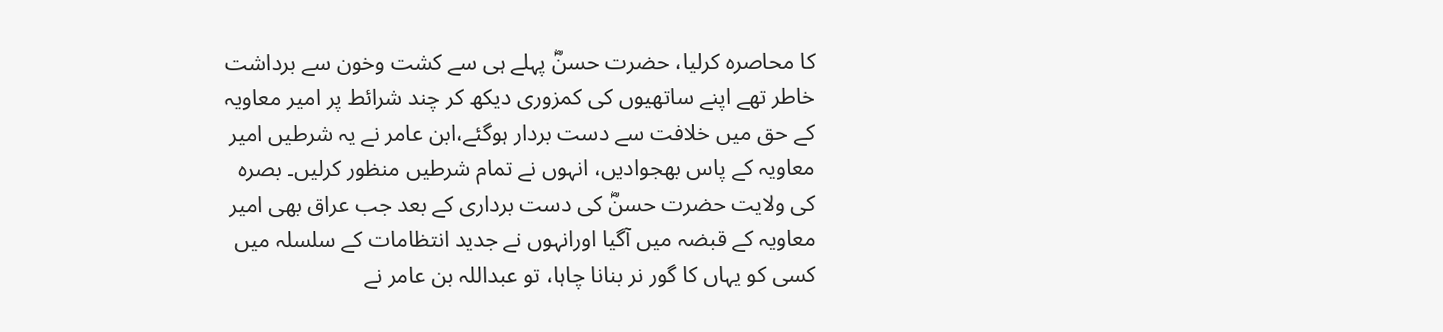کا محاصرہ کرلیا، حضرت حسنؓ پہلے ہی سے کشت وخون سے برداشت خاطر تھے اپنے ساتھیوں کی کمزوری دیکھ کر چند شرائط پر امیر معاویہ کے حق میں خلافت سے دست بردار ہوگئے،ابن عامر نے یہ شرطیں امیر معاویہ کے پاس بھجوادیں، انہوں نے تمام شرطیں منظور کرلیں۔ بصرہ کی ولایت حضرت حسنؓ کی دست برداری کے بعد جب عراق بھی امیر معاویہ کے قبضہ میں آگیا اورانہوں نے جدید انتظامات کے سلسلہ میں کسی کو یہاں کا گور نر بنانا چاہا، تو عبداللہ بن عامر نے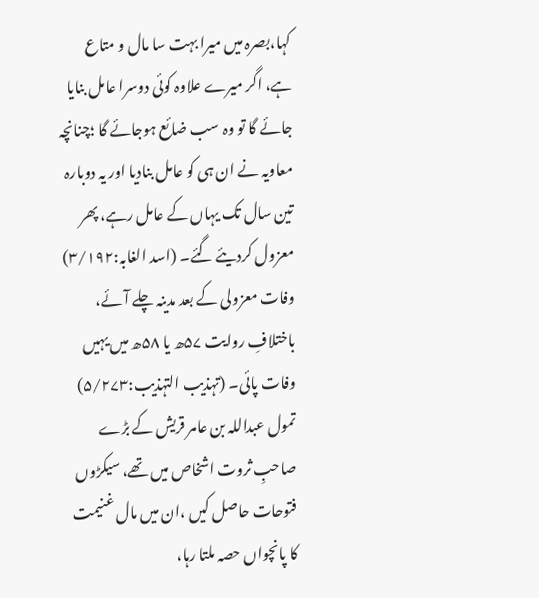کہا،بصرہ میں میرا بہت سا مال و متاع ہے، اگر میرے علاوہ کوئی دوسرا عامل بنایا جائے گا تو وہ سب ضائع ہوجائے گا ؛چنانچہ معاویہ نے ان ہی کو عامل بنادیا اور یہ دوبارہ تین سال تک یہاں کے عامل رہے، پھر معزول کردیئے گئے۔ (اسد الغابہ:۳/۱۹۲) وفات معزولی کے بعد مدینہ چلے آئے، باختلافِ روایت ۵۷ھ یا ۵۸ھ میں یہیں وفات پائی۔ (تہذیب التہذیب:۵/۲۷۳) تمول عبداللہ بن عامر قریش کے بڑے صاحبِ ثروت اشخاص میں تھے، سیکڑوں فتوحات حاصل کیں ،ان میں مال غنیمت کا پانچواں حصہ ملتا رہا،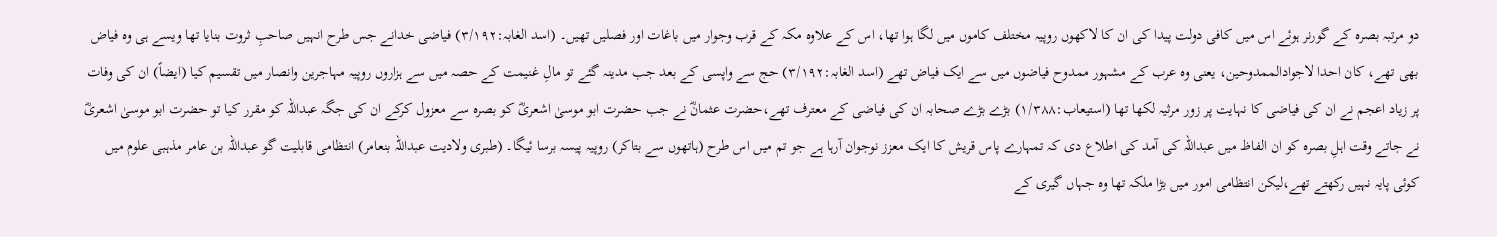دو مرتبہ بصرہ کے گورنر ہوئے اس میں کافی دولت پیدا کی ان کا لاکھوں روپیہ مختلف کاموں میں لگا ہوا تھا، اس کے علاوہ مکہ کے قرب وجوار میں باغات اور فصلیں تھیں۔ (اسد الغابہ:۳/۱۹۲) فیاضی خدانے جس طرح انہیں صاحبِ ثروت بنایا تھا ویسے ہی وہ فیاض بھی تھے، کان احدا لاجوادالممدوحین، یعنی وہ عرب کے مشہور ممدوح فیاضوں میں سے ایک فیاض تھے (اسد الغابہ:۳/۱۹۲) حج سے واپسی کے بعد جب مدینہ گئے تو مالِ غنیمت کے حصہ میں سے ہزاروں روپیہ مہاجرین وانصار میں تقسیم کیا (ایضاً) ان کی وفات پر زیاد اعجم نے ان کی فیاضی کا نہایت پر زور مرثیہ لکھا تھا (استیعاب:۱/۳۸۸) بڑے بڑے صحابہ ان کی فیاضی کے معترف تھے،حضرت عثمانؓ نے جب حضرت ابو موسیٰ اشعریؓ کو بصرہ سے معزول کرکے ان کی جگہ عبداللہ کو مقرر کیا تو حضرت ابو موسیٰ اشعریؓ نے جاتے وقت اہلِ بصرہ کو ان الفاظ میں عبداللہ کی آمد کی اطلاع دی کہ تمہارے پاس قریش کا ایک معزز نوجوان آرہا ہے جو تم میں اس طرح (ہاتھوں سے بتاکر) روپیہ پیسہ برسا ئیگا۔ (طبری ولادیت عبداللہ بنعامر) انتظامی قابلیت گو عبداللہ بن عامر مذہبی علوم میں کوئی پایہ نہیں رکھتے تھے،لیکن انتظامی امور میں بڑا ملکہ تھا وہ جہاں گیری کے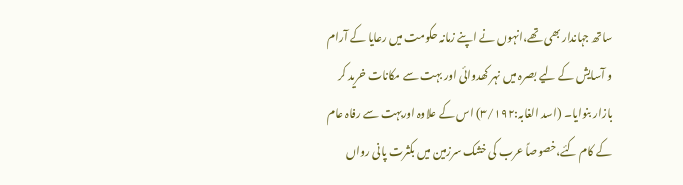ساتھ جہاندار بھی تھے،انہوں نے اپنے زمانہ حکومت میں رعایا کے آرام و آسایش کے لیے بصرہ میں نہر کھدوائی اور بہت سے مکانات خرید کر بازار بنوایا۔ (اسد الغابہ:۳/۱۹۲) اس کے علاوہ اوربہت سے رفاہ عام کے کام کئے،خصوصاً عرب کی خشک سرزمین میں بکثرت پانی رواں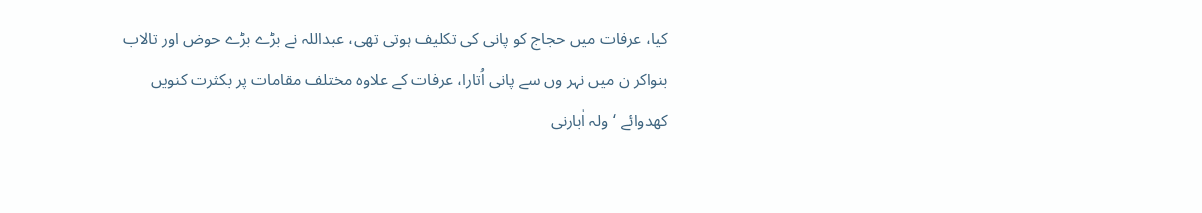کیا، عرفات میں حجاج کو پانی کی تکلیف ہوتی تھی، عبداللہ نے بڑے بڑے حوض اور تالاب بنواکر ن میں نہر وں سے پانی اُتارا، عرفات کے علاوہ مختلف مقامات پر بکثرت کنویں کھدوائے ‘ولہ اٰبارنی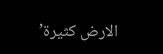الارض کثیرۃ’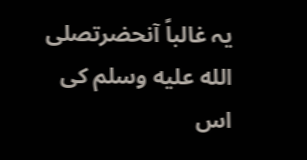یہ غالباً آنحضرتصلى الله عليه وسلم کی اس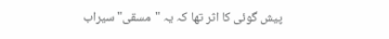پیش گوئی کا اثر تھا کہ یہ "مسقی" سیراب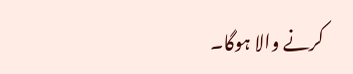کرنے والا ہوگا۔